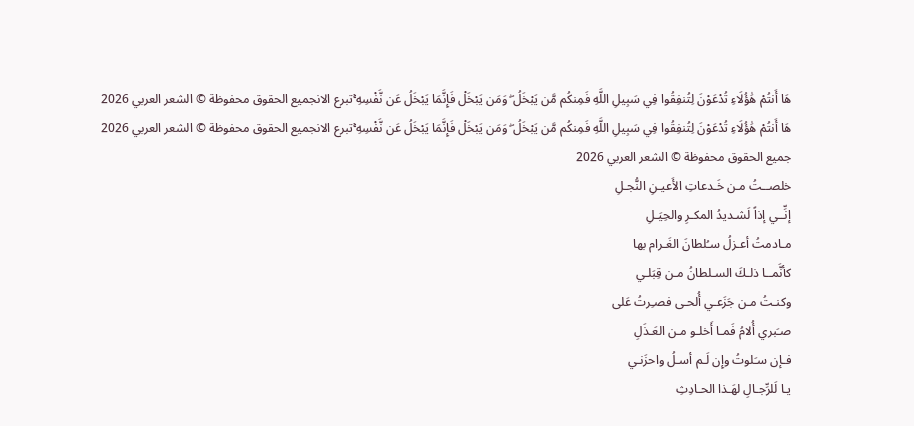هَا أَنتُمْ هَٰؤُلَاءِ تُدْعَوْنَ لِتُنفِقُوا فِي سَبِيلِ اللَّهِ فَمِنكُم مَّن يَبْخَلُ ۖ وَمَن يَبْخَلْ فَإِنَّمَا يَبْخَلُ عَن نَّفْسِهِ ۚتبرع الانجميع الحقوق محفوظة © الشعر العربي 2026
هَا أَنتُمْ هَٰؤُلَاءِ تُدْعَوْنَ لِتُنفِقُوا فِي سَبِيلِ اللَّهِ فَمِنكُم مَّن يَبْخَلُ ۖ وَمَن يَبْخَلْ فَإِنَّمَا يَبْخَلُ عَن نَّفْسِهِ ۚتبرع الانجميع الحقوق محفوظة © الشعر العربي 2026
جميع الحقوق محفوظة © الشعر العربي 2026
خلصــتُ مـن خَـدعاتِ الأَعيـنِ النُّجـلِ
إنِّــي إذاً لَشـديدُ المكـرِ والحِيَـلِ
مـادمتُ أعـزلُ سـُلطانَ الغَـرام بها
كأنَّمــا ذلـكَ السـلطانُ مـن قِبَلـي
وكنـتُ مـن جَزَعـي أُلحـى فصـِرتُ عَلى
صـَبري أُلامُ فَمـا أَخلـو مـن العَـذَلِ
فـإن سـَلوتُ وإِن لَـم أسـلُ واحزَنـي
يـا لَلرِّجـالِ لهَـذا الحـادِثِ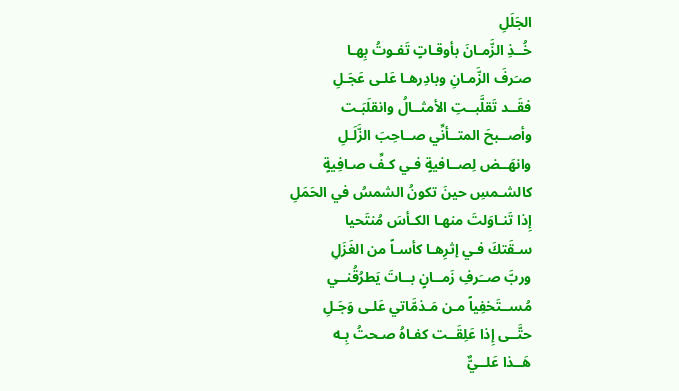الجَلَلِ
خُــذِ الزَّمـانَ بأوقـاتٍ تَفـوتُ بِهـا
صـَرفَ الزَّمـانِ وبادِرهـا عَلـى عَجَـلِ
فقَــد تَقلَّبــتِ الأمثــالُ وانقلَبَـت
وأصــبحَ المتــأنِّي صــاحِبَ الزَّلَـلِ
وانهَــض لِصــافيةٍ فـي كـفِّ صـافِيةٍ
كالشـمسِ حينَ تكونُ الشمسُ في الحَمَلِ
إِذا تَنـاوَلتَ منهـا الكـأسَ مُنتَحيا
سـقَتكَ فـي إثرِهـا كأسـاً من الغَزَلِ
وربَّ صــَرفِ زَمــانٍ بــاتَ يَطرُقُنــي
مُســتَخفِياً مـن مَـذمَّاتي عَلـى وَجَـلِ
حتَّــى إِذا عَلِقَــت كفـاهُ صـحتُ بِـه
هَــذا عَلــيٌّ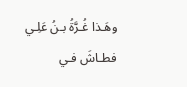وهَـذا غُـرَّةُ بـنُ عَلِـي
فطـاشَ فـي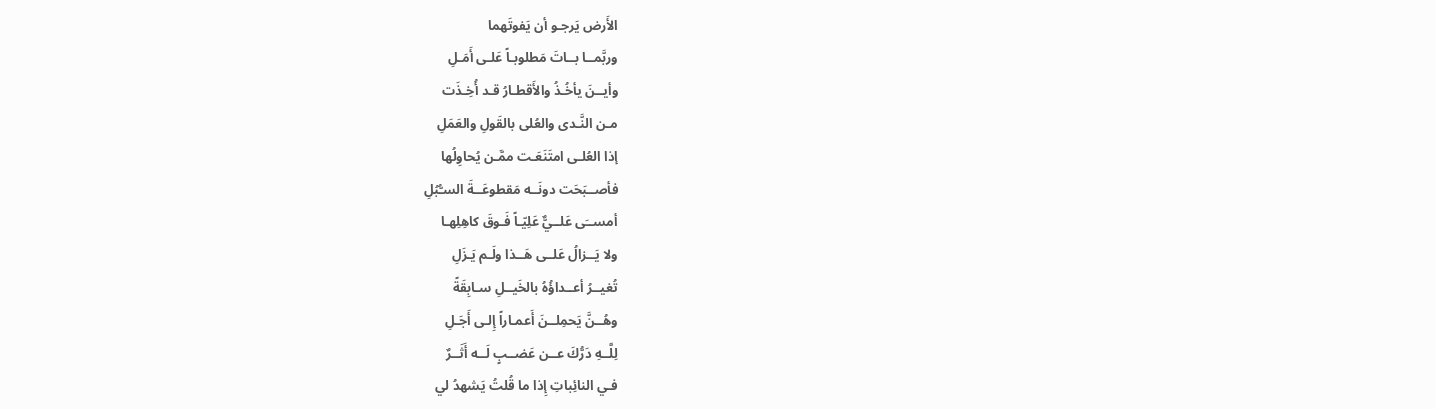الأَرض يَرجـو أن يَفوتَهما
وربَّمــا بــاتَ مَطلوبـاً عَلـى أَمَـلِ
وأيــنَ يأخُـذُ والأَقطـارُ قـد أُخِـذَت
مـن النَّـدى والعُلى بالقَولِ والعَمَلِ
إذا العُلـى امتَنَعَـت ممَّـن يُحاوِلُها
فأصــبَحَت دونَــه مَقطوعَــةَ السـُّبُلِ
أمســَى عَلــيٌّ عَلِيّـاً فَـوقَ كاهِلِهـا
ولا يَــزالُ عَلــى هَــذا ولَـم يَـزَلِ
تُغيــرُ أعــداؤُهُ بالخَيــلِ سـابِقَةً
وهُــنَّ يَحمِلــنَ أَعمـاراً إِلـى أَجَـلِ
لِلَّــهِ دَرُّكَ عــن عَضــبٍ لَــه أَثَــرٌ
فـي النائِباتِ إِذا ما قُلتُ يَشهدُ لي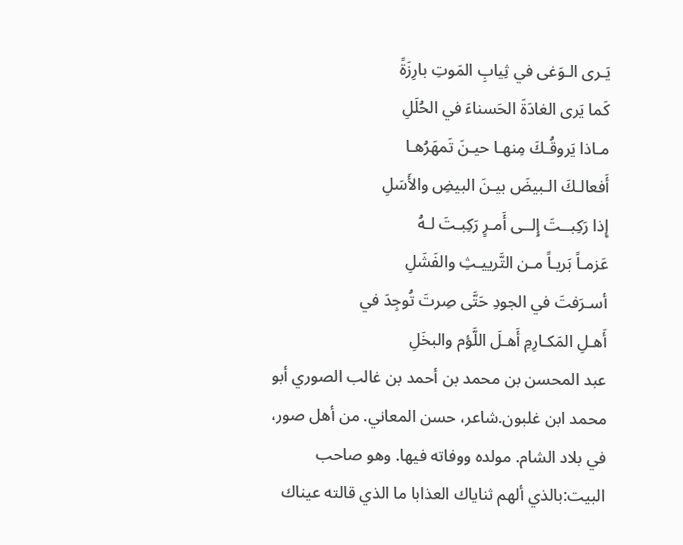يَـرى الـوَغى في ثِيابِ المَوتِ بارِزَةً
كَما يَرى الغادَةَ الحَسناءَ في الحُلَلِ
مـاذا يَروقُـكَ مِنهـا حيـنَ تَمهَرُهـا
أَفعالـكَ الـبيضَ بيـنَ البيضِ والأَسَلِ
إِذا رَكِبــتَ إِلــى أَمـرٍ رَكِبـتَ لـهُ
عَزمـاً بَريـاً مـن التَّرييـثِ والفَشَلِ
أسـرَفتَ في الجودِ حَتَّى صِرتَ تُوجِدَ في
أَهـلِ المَكـارِمِ أَهـلَ اللَّؤم والبخَلِ
عبد المحسن بن محمد بن أحمد بن غالب الصوري أبو محمد ابن غلبون.شاعر، حسن المعاني. من أهل صور، في بلاد الشام. مولده ووفاته فيها. وهو صاحب البيت:بالذي ألهم ثناياك العذابا ما الذي قالته عيناك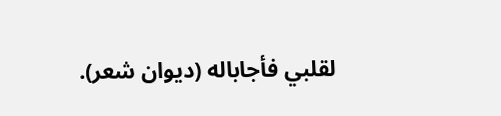لقلبي فأجاباله (ديوان شعر).